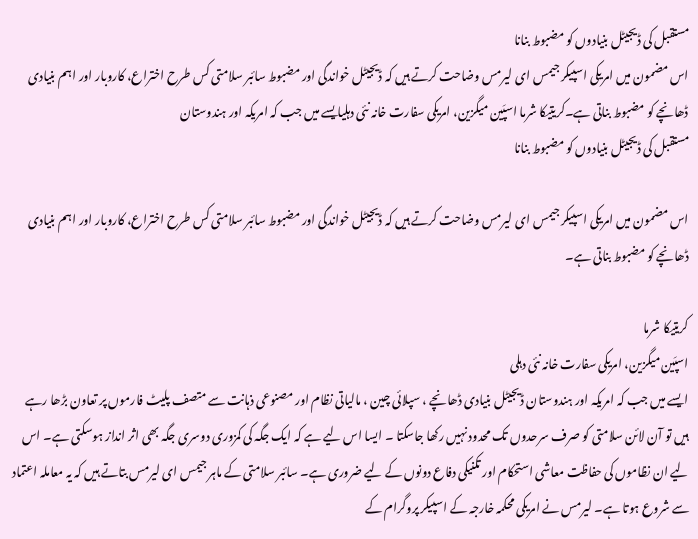مستقبل کی ڈیجیٹل بنیادوں کو مضبوط بنانا
اس مضمون میں امریکی اسپیکر جیمس ای لیرمس وضاحت کرتے ہیں کہ ڈیجیٹل خواندگی اور مضبوط سائبر سلامتی کس طرح اختراع، کاروبار اور اہم بنیادی ڈھانچے کو مضبوط بناتی ہے۔کریتیکا شرما اسپَین میگزین، امریکی سفارت خانہ نئی دہلیایسے میں جب کہ امریکہ اور ہندوستان
مستقبل کی ڈیجیٹل بنیادوں کو مضبوط بنانا

اس مضمون میں امریکی اسپیکر جیمس ای لیرمس وضاحت کرتے ہیں کہ ڈیجیٹل خواندگی اور مضبوط سائبر سلامتی کس طرح اختراع، کاروبار اور اہم بنیادی ڈھانچے کو مضبوط بناتی ہے۔

کریتیکا شرما
اسپَین میگزین، امریکی سفارت خانہ نئی دہلی
ایسے میں جب کہ امریکہ اور ہندوستان ڈیجیٹل بنیادی ڈھانچے ، سپلائی چین ، مالیاتی نظام اور مصنوعی ذہانت سے متصف پلیٹ فارموں پر تعاون بڑھا رہے ہیں تو آن لائن سلامتی کو صرف سرحدوں تک محدود نہیں رکھا جاسکتا ۔ ایسا اس لیے ہے کہ ایک جگہ کی کمزوری دوسری جگہ بھی اثر انداز ہوسکتی ہے۔ اس لیے ان نظاموں کی حفاظت معاشی استحکام اور تکنیکی دفاع دونوں کے لیے ضروری ہے۔ سائبر سلامتی کے ماہر جیمس ای لیرمس بتاتے ہیں کہ یہ معاملہ اعتماد سے شروع ہوتا ہے۔ لیرمس نے امریکی محکمہ خارجہ کے اسپیکر پروگرام کے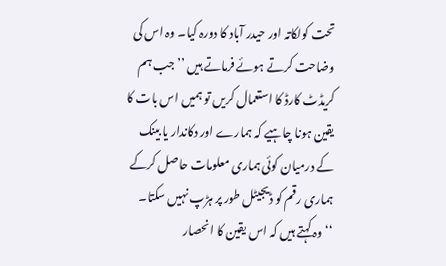تحت کولکاتہ اور حیدر آباد کا دورہ کیا۔ وہ اس کی وضاحت کرتے ہوئے فرماتے ہیں ’’ جب ہم کریڈٹ کارڈ کا استعمال کریں تو ہمیں اس بات کا یقین ہونا چاہیے کہ ہمارے اور دکاندار یا بینک کے درمیان کوئی ہماری معلومات حاصل کرکے ہماری رقم کو ڈیجیٹل طور پر ہڑپ نہیں سکتا۔ ‘‘وہ کہتے ہیں کہ اس یقین کا انحصار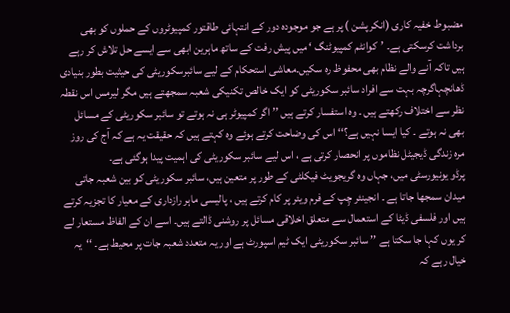مضبوط خفیہ کاری (انکرپشن ) پر ہے جو موجودہ دور کے انتہائی طاقتور کمپیوٹروں کے حملوں کو بھی برداشت کرسکتی ہے۔ ’کوانٹم کمپیوٹنگ ‘ میں پیش رفت کے ساتھ ماہرین ابھی سے ایسے حل تلاش کر رہے ہیں تاکہ آنے والے نظام بھی محفوظ رہ سکیں۔معاشی استحکام کے لیے سائبرسکوریٹی کی حیثیت بطور بنیادی ڈھانچہاگرچہ بہت سے افراد سائبر سکوریٹی کو ایک خالص تکنیکی شعبہ سمجھتے ہیں مگر لیرمس اس نقطہ نظر سے اختلاف رکھتے ہیں ۔ وہ استفسار کرتے ہیں ’’ اگر کمپیوٹر ہی نہ ہوتے تو سائبر سکوریٹی کے مسائل بھی نہ ہوتے ۔ کیا ایسا نہیں ہے؟‘‘ اس کی وضاحت کرتے ہوئے وہ کہتے ہیں کہ حقیقت یہ ہے کہ آج کی روز مرہ زندگی ڈیجیٹل نظاموں پر انحصار کرتی ہے ، اس لیے سائبر سکوریٹی کی اہمیت پیدا ہوگئی ہے۔
پرڈو یونیورسٹی میں، جہاں وہ گریجویٹ فیکلٹی کے طور پر متعین ہیں، سائبر سکوریٹی کو بین شعبہ جاتی میدان سمجھا جاتا ہے ۔ انجینئر چِپ کے فرم ویئر پر کام کرتے ہیں ، پالیسی ماہر رازداری کے معیار کا تجزیہ کرتے ہیں اور فلسفی ڈیٹا کے استعمال سے متعلق اخلاقی مسائل پر روشنی ڈالتے ہیں۔ اسے ان کے الفاظ مستعار لے کر یوں کہا جا سکتا ہے ’’ سائبر سکوریٹی ایک ٹیم اسپورٹ ہے اور یہ متعدد شعبہ جات پر محیط ہے۔ ‘‘یہ خیال رہے کہ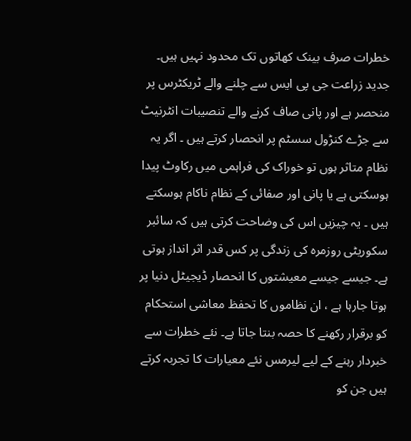خطرات صرف بینک کھاتوں تک محدود نہیں ہیں۔ جدید زراعت جی پی ایس سے چلنے والے ٹریکٹرس پر منحصر ہے اور پانی صاف کرنے والے تنصیبات انٹرنیٹ سے جڑے کنڑول سسٹم پر انحصار کرتے ہیں ۔ اگر یہ نظام متاثر ہوں تو خوراک کی فراہمی میں رکاوٹ پیدا ہوسکتی ہے یا پانی اور صفائی کے نظام ناکام ہوسکتے ہیں ۔ یہ چیزیں اس کی وضاحت کرتی ہیں کہ سائبر سکوریٹی روزمرہ کی زندگی پر کس قدر اثر انداز ہوتی ہے۔ جیسے جیسے معیشتوں کا انحصار ڈیجیٹل دنیا پر ہوتا جارہا ہے ، ان نظاموں کا تحفظ معاشی استحکام کو برقرار رکھنے کا حصہ بنتا جاتا ہے۔ نئے خطرات سے خبردار رہنے کے لیے لیرمس نئے معیارات کا تجربہ کرتے ہیں جن کو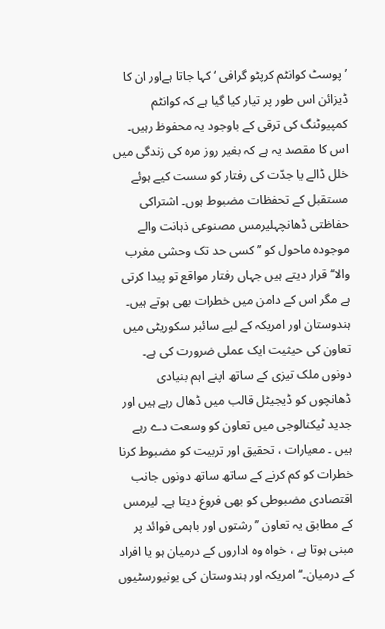’ پوسٹ کوانٹم کرپٹو گرافی ‘ کہا جاتا ہےاور ان کا ڈیزائن اس طور پر تیار کیا گیا ہے کہ کوانٹم کمپیوٹنگ کی ترقی کے باوجود یہ محفوظ رہیں۔ اس کا مقصد یہ ہے کہ بغیر روز مرہ کی زندگی میں خلل ڈالے یا جدّت کی رفتار کو سست کیے ہوئے مستقبل کے تحفظات مضبوط ہوں۔ اشتراکی حفاظتی ڈھانچہلیرمس مصنوعی ذہانت والے موجودہ ماحول کو ’’ کسی حد تک وحشی مغرب والا‘‘ قرار دیتے ہیں جہاں رفتار مواقع تو پیدا کرتی ہے مگر اس کے دامن میں خطرات بھی ہوتے ہیں۔ ہندوستان اور امریکہ کے لیے سائبر سکوریٹی میں تعاون کی حیثیت ایک عملی ضرورت کی ہے۔ دونوں ملک تیزی کے ساتھ اپنے اہم بنیادی ڈھانچوں کو ڈیجیٹل قالب میں ڈھال رہے ہیں اور جدید ٹیکنالوجی میں تعاون کو وسعت دے رہے ہیں ۔ معیارات ، تحقیق اور تربیت کو مضبوط کرنا خطرات کو کم کرنے کے ساتھ ساتھ دونوں جانب اقتصادی مضبوطی کو بھی فروغ دیتا ہے۔ لیرمس کے مطابق یہ تعاون ’’ رشتوں اور باہمی فوائد پر مبنی ہوتا ہے ، خواہ وہ اداروں کے درمیان ہو یا افراد کے درمیان۔‘‘امریکہ اور ہندوستان کی یونیورسٹیوں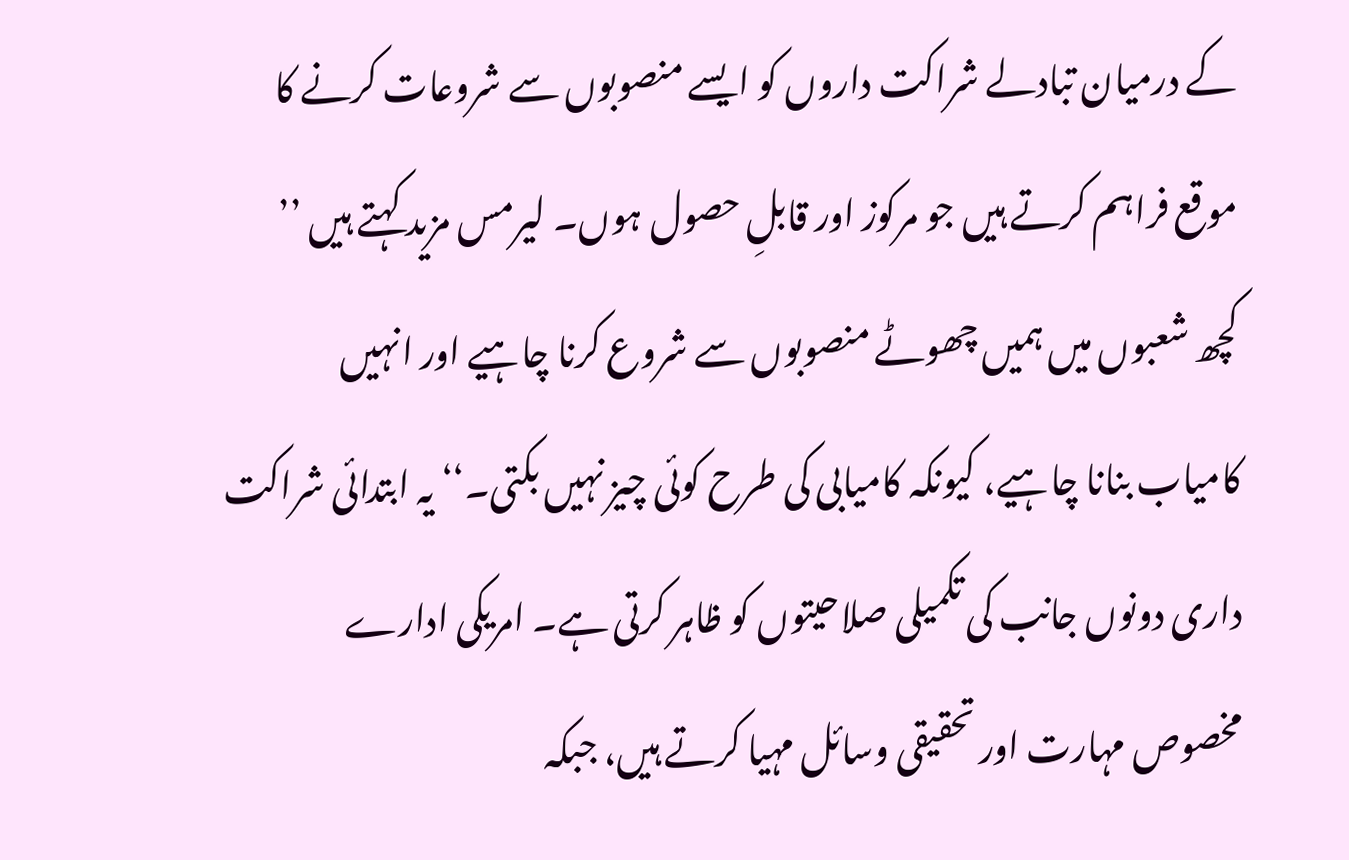کے درمیان تبادلے شراکت داروں کو ایسے منصوبوں سے شروعات کرنے کا موقع فراہم کرتے ہیں جو مرکوز اور قابلِ حصول ہوں۔ لیرمس مزید کہتے ہیں ’’ کچھ شعبوں میں ہمیں چھوٹے منصوبوں سے شروع کرنا چاہیے اور انہیں کامیاب بنانا چاہیے، کیونکہ کامیابی کی طرح کوئی چیز نہیں بکتی۔‘‘یہ ابتدائی شراکت داری دونوں جانب کی تکمیلی صلاحیتوں کو ظاہر کرتی ہے۔ امریکی ادارے مخصوص مہارت اور تحقیقی وسائل مہیا کرتے ہیں، جبکہ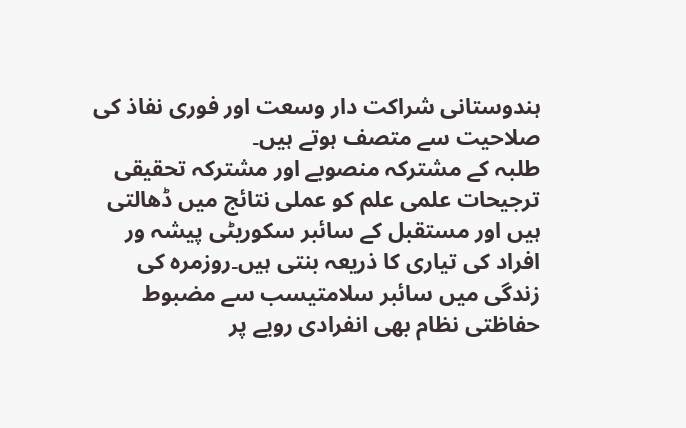ہندوستانی شراکت دار وسعت اور فوری نفاذ کی صلاحیت سے متصف ہوتے ہیں۔
طلبہ کے مشترکہ منصوبے اور مشترکہ تحقیقی ترجیحات علمی علم کو عملی نتائج میں ڈھالتی ہیں اور مستقبل کے سائبر سکوریٹی پیشہ ور افراد کی تیاری کا ذریعہ بنتی ہیں۔روزمرہ کی زندگی میں سائبر سلامتیسب سے مضبوط حفاظتی نظام بھی انفرادی رویے پر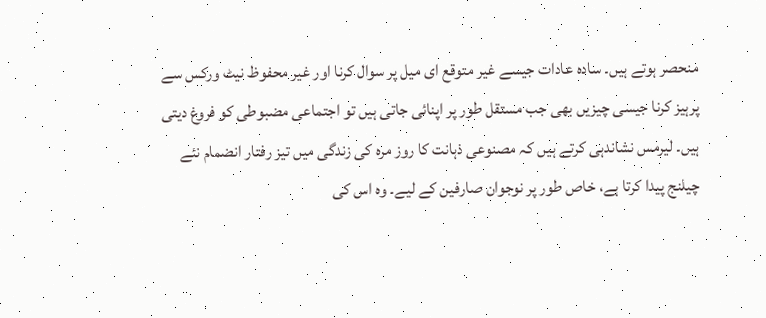منحصر ہوتے ہیں۔ سادہ عادات جیسے غیر متوقع ای میل پر سوال کرنا اور غیر محفوظ نیٹ ورکس سے پرہیز کرنا جیسی چیزیں بھی جب مستقل طور پر اپنائی جاتی ہیں تو اجتماعی مضبوطی کو فروغ دیتی ہیں۔ لیرمس نشاندہی کرتے ہیں کہ مصنوعی ذہانت کا روز مرہ کی زندگی میں تیز رفتار انضمام نئے چیلنج پیدا کرتا ہے، خاص طور پر نوجوان صارفین کے لیے۔ وہ اس کی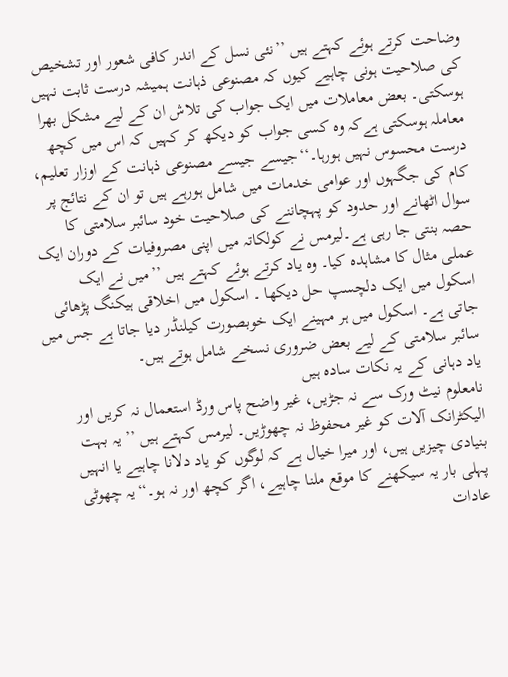وضاحت کرتے ہوئے کہتے ہیں ’’نئی نسل کے اندر کافی شعور اور تشخیص کی صلاحیت ہونی چاہیے کیوں کہ مصنوعی ذہانت ہمیشہ درست ثابت نہیں ہوسکتی۔ بعض معاملات میں ایک جواب کی تلاش ان کے لیے مشکل بھرا معاملہ ہوسکتی ہےکہ وہ کسی جواب کو دیکھ کر کہیں کہ اس میں کچھ درست محسوس نہیں ہورہا۔‘‘جیسے جیسے مصنوعی ذہانت کے اوزار تعلیم، کام کی جگہوں اور عوامی خدمات میں شامل ہورہے ہیں تو ان کے نتائج پر سوال اٹھانے اور حدود کو پہچاننے کی صلاحیت خود سائبر سلامتی کا حصہ بنتی جا رہی ہے۔لیرمس نے کولکاتہ میں اپنی مصروفیات کے دوران ایک عملی مثال کا مشاہدہ کیا۔ وہ یاد کرتے ہوئے کہتے ہیں ’’میں نے ایک اسکول میں ایک دلچسپ حل دیکھا ۔ اسکول میں اخلاقی ہیکنگ پڑھائی جاتی ہے۔ اسکول میں ہر مہینے ایک خوبصورت کیلنڈر دیا جاتا ہے جس میں سائبر سلامتی کے لیے بعض ضروری نسخے شامل ہوتے ہیں۔
یاد دہانی کے یہ نکات سادہ ہیں
نامعلوم نیٹ ورک سے نہ جڑیں، غیر واضح پاس ورڈ استعمال نہ کریں اور الیکٹرانک آلات کو غیر محفوظ نہ چھوڑیں۔ لیرمس کہتے ہیں ’’ یہ بہت بنیادی چیزیں ہیں، اور میرا خیال ہے کہ لوگوں کو یاد دلانا چاہیے یا انہیں پہلی بار یہ سیکھنے کا موقع ملنا چاہیے، اگر کچھ اور نہ ہو۔‘‘یہ چھوٹی عادات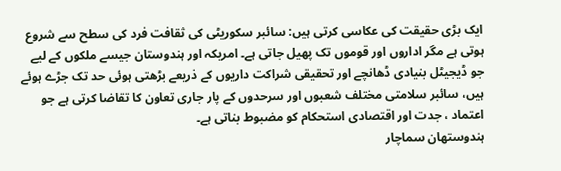ایک بڑی حقیقت کی عکاسی کرتی ہیں: سائبر سکوریٹی کی ثقافت فرد کی سطح سے شروع ہوتی ہے مگر اداروں اور قوموں تک پھیل جاتی ہے۔ امریکہ اور ہندوستان جیسے ملکوں کے لیے جو ڈیجیٹل بنیادی ڈھانچے اور تحقیقی شراکت داریوں کے ذریعے بڑھتی ہوئی حد تک جڑے ہوئے ہیں، سائبر سلامتی مختلف شعبوں اور سرحدوں کے پار جاری تعاون کا تقاضا کرتی ہے جو اعتماد ، جدت اور اقتصادی استحکام کو مضبوط بناتی ہے۔
ہندوستھان سماچار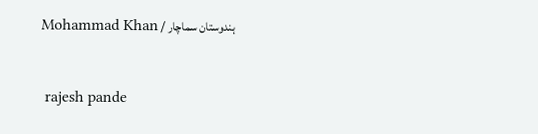ہندوستان سماچار / Mohammad Khan


 rajesh pande